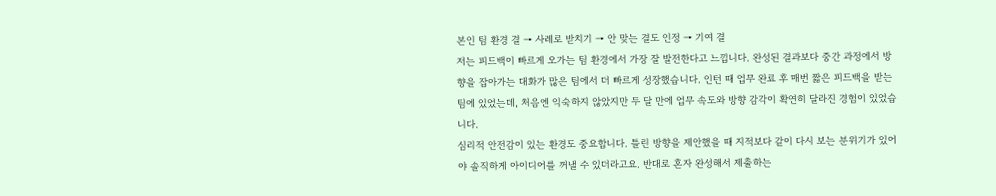본인 팀 환경 결 → 사례로 받치기 → 안 맞는 결도 인정 → 기여 결
저는 피드백이 빠르게 오가는 팀 환경에서 가장 잘 발전한다고 느낍니다. 완성된 결과보다 중간 과정에서 방향을 잡아가는 대화가 많은 팀에서 더 빠르게 성장했습니다. 인턴 때 업무 완료 후 매번 짧은 피드백을 받는 팀에 있었는데, 처음엔 익숙하지 않았지만 두 달 만에 업무 속도와 방향 감각이 확연히 달라진 경험이 있었습니다.
심리적 안전감이 있는 환경도 중요합니다. 틀린 방향을 제안했을 때 지적보다 같이 다시 보는 분위기가 있어야 솔직하게 아이디어를 꺼낼 수 있더라고요. 반대로 혼자 완성해서 제출하는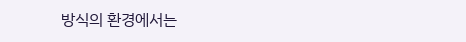방식의 환경에서는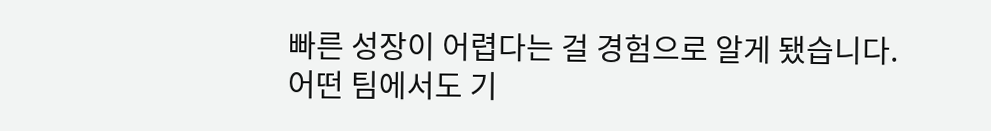빠른 성장이 어렵다는 걸 경험으로 알게 됐습니다. 어떤 팀에서도 기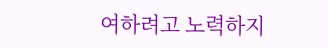여하려고 노력하지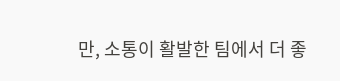만, 소통이 활발한 팀에서 더 좋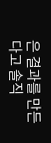은 결과를 만든다고 솔직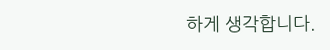하게 생각합니다.